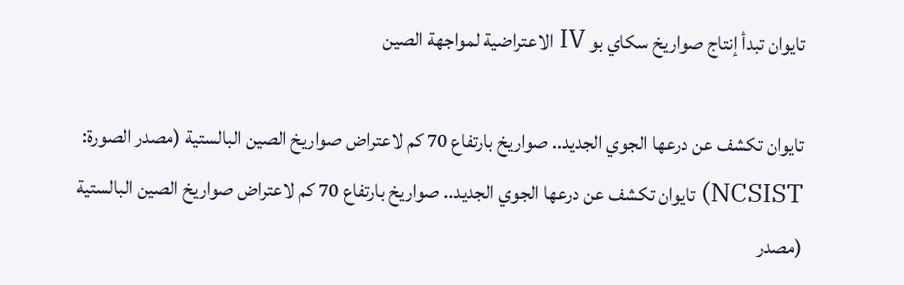تايوان تبدأ إنتاج صواريخ سكاي بو IV الاعتراضية لمواجهة الصين

تايوان تكشف عن درعها الجوي الجديد.. صواريخ بارتفاع 70 كم لاعتراض صواريخ الصين البالستية (مصدر الصورة: NCSIST) تايوان تكشف عن درعها الجوي الجديد.. صواريخ بارتفاع 70 كم لاعتراض صواريخ الصين البالستية (مصدر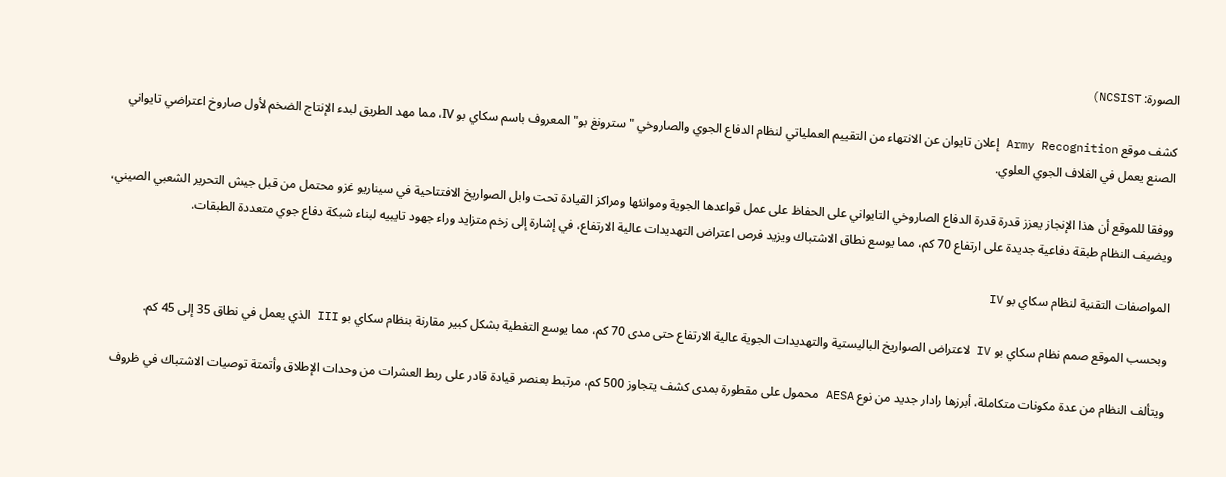الصورة: NCSIST)

كشف موقع Army Recognition إعلان تايوان عن الانتهاء من التقييم العملياتي لنظام الدفاع الجوي والصاروخي "سترونغ بو" المعروف باسم سكاي بو IV، مما مهد الطريق لبدء الإنتاج الضخم لأول صاروخ اعتراضي تايواني الصنع يعمل في الغلاف الجوي العلوي.

ووفقا للموقع أن هذا الإنجاز يعزز قدرة قدرة الدفاع الصاروخي التايواني على الحفاظ على عمل قواعدها الجوية وموانئها ومراكز القيادة تحت وابل الصواريخ الافتتاحية في سيناريو غزو محتمل من قبل جيش التحرير الشعبي الصيني، ويضيف النظام طبقة دفاعية جديدة على ارتفاع 70 كم، مما يوسع نطاق الاشتباك ويزيد فرص اعتراض التهديدات عالية الارتفاع، في إشارة إلى زخم متزايد وراء جهود تايبيه لبناء شبكة دفاع جوي متعددة الطبقات.

المواصفات التقنية لنظام سكاي بو IV

وبحسب الموقع صمم نظام سكاي بو IV لاعتراض الصواريخ الباليستية والتهديدات الجوية عالية الارتفاع حتى مدى 70 كم، مما يوسع التغطية بشكل كبير مقارنة بنظام سكاي بو III الذي يعمل في نطاق 35 إلى 45 كم.

ويتألف النظام من عدة مكونات متكاملة، أبرزها رادار جديد من نوع AESA محمول على مقطورة بمدى كشف يتجاوز 500 كم، مرتبط بعنصر قيادة قادر على ربط العشرات من وحدات الإطلاق وأتمتة توصيات الاشتباك في ظروف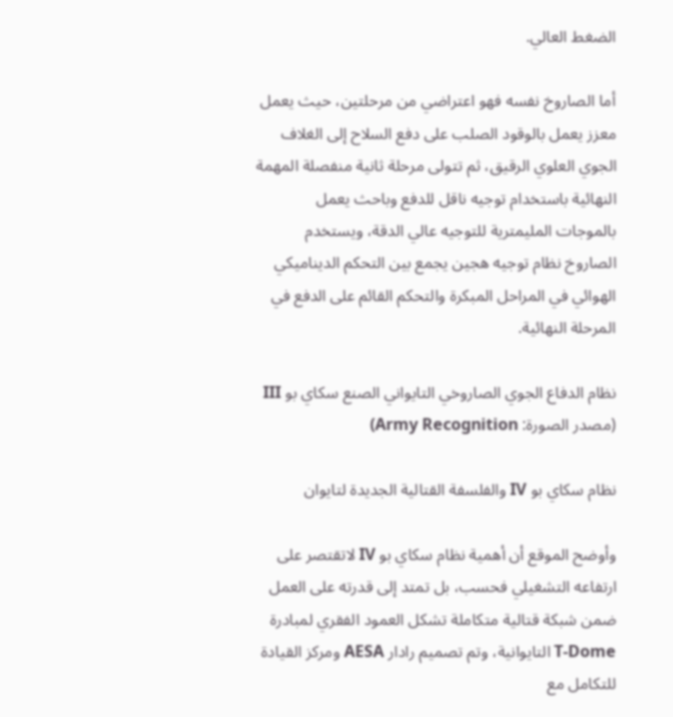الضغط العالي.

أما الصاروخ نفسه فهو اعتراضي من مرحلتين، حيث يعمل معزز يعمل بالوقود الصلب على دفع السلاح إلى الغلاف الجوي العلوي الرقيق، ثم تتولى مرحلة ثانية منفصلة المهمة النهائية باستخدام توجيه ناقل للدفع وباحث يعمل بالموجات المليمترية للتوجيه عالي الدقة، ويستخدم الصاروخ نظام توجيه هجين يجمع بين التحكم الديناميكي الهوائي في المراحل المبكرة والتحكم القائم على الدفع في المرحلة النهائية.

نظام الدفاع الجوي الصاروخي التايواني الصنع سكاي بو III (مصدر الصورة: Army Recognition)

نظام سكاي بو IV والفلسفة القتالية الجديدة لتايوان

وأوضح الموقع أن أهمية نظام سكاي بو IV لاتقتصر على ارتفاعه التشغيلي فحسب، بل تمتد إلى قدرته على العمل ضمن شبكة قتالية متكاملة تشكل العمود الفقري لمبادرة T-Dome التايوانية، وتم تصميم رادار AESA ومركز القيادة للتكامل مع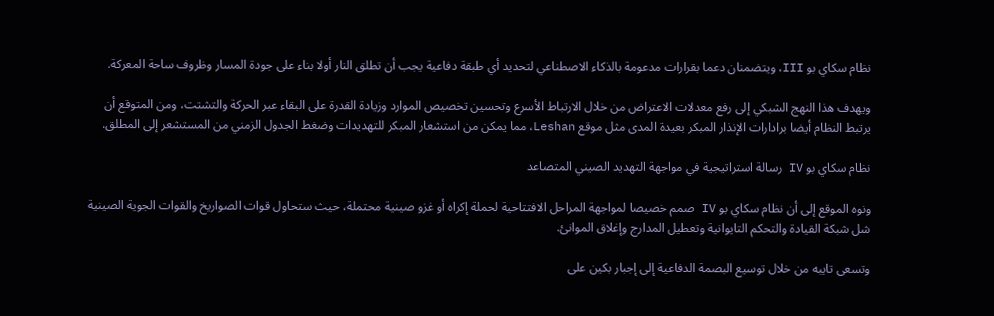نظام سكاي بو III، ويتضمنان دعما بقرارات مدعومة بالذكاء الاصطناعي لتحديد أي طبقة دفاعية يجب أن تطلق النار أولا بناء على جودة المسار وظروف ساحة المعركة.

ويهدف هذا النهج الشبكي إلى رفع معدلات الاعتراض من خلال الارتباط الأسرع وتحسين تخصيص الموارد وزيادة القدرة على البقاء عبر الحركة والتشتت، ومن المتوقع أن يرتبط النظام أيضا برادارات الإنذار المبكر بعيدة المدى مثل موقع Leshan، مما يمكن من استشعار المبكر للتهديدات وضغط الجدول الزمني من المستشعر إلى المطلق.

نظام سكاي بو IV رسالة استراتيجية في مواجهة التهديد الصيني المتصاعد

ونوه الموقع إلى أن نظام سكاي بو IV صمم خصيصا لمواجهة المراحل الافتتاحية لحملة إكراه أو غزو صينية محتملة، حيث ستحاول قوات الصواريخ والقوات الجوية الصينية شل شبكة القيادة والتحكم التايوانية وتعطيل المدارج وإغلاق الموانئ.

وتسعى تايبه من خلال توسيع البصمة الدفاعية إلى إجبار بكين على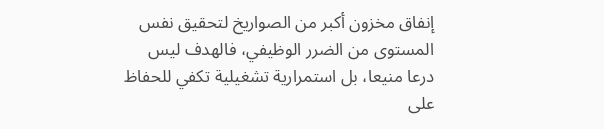إنفاق مخزون أكبر من الصواريخ لتحقيق نفس المستوى من الضرر الوظيفي، فالهدف ليس درعا منيعا، بل استمرارية تشغيلية تكفي للحفاظ على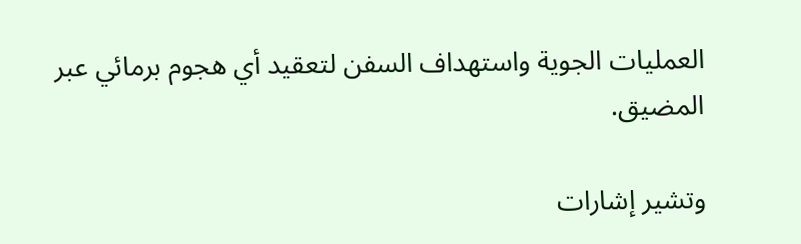العمليات الجوية واستهداف السفن لتعقيد أي هجوم برمائي عبر المضيق.

وتشير إشارات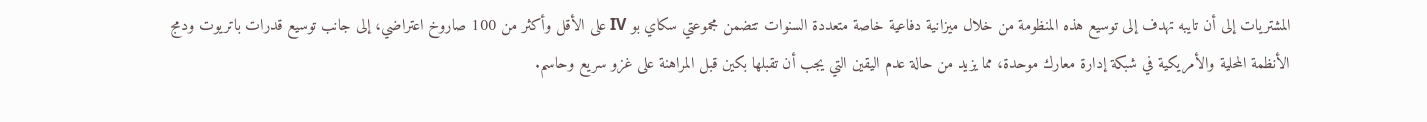المشتريات إلى أن تايبه تهدف إلى توسيع هذه المنظومة من خلال ميزانية دفاعية خاصة متعددة السنوات تتضمن مجموعتي سكاي بو IV على الأقل وأكثر من 100 صاروخ اعتراضي، إلى جانب توسيع قدرات باتريوت ودمج الأنظمة المحلية والأمريكية في شبكة إدارة معارك موحدة، مما يزيد من حالة عدم اليقين التي يجب أن تقبلها بكين قبل المراهنة على غزو سريع وحاسم.